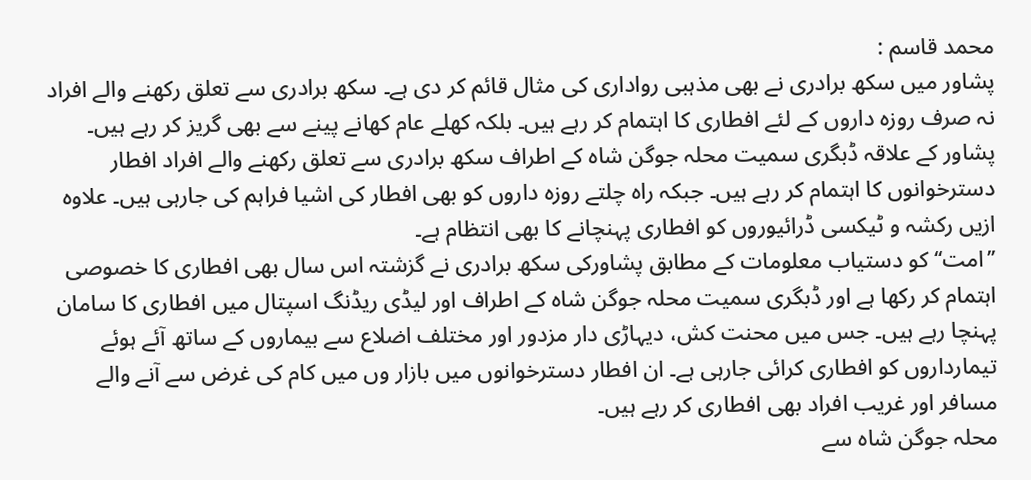محمد قاسم :
پشاور میں سکھ برادری نے بھی مذہبی رواداری کی مثال قائم کر دی ہے۔ سکھ برادری سے تعلق رکھنے والے افراد نہ صرف روزہ داروں کے لئے افطاری کا اہتمام کر رہے ہیں۔ بلکہ کھلے عام کھانے پینے سے بھی گریز کر رہے ہیں۔ پشاور کے علاقہ ڈبگری سمیت محلہ جوگن شاہ کے اطراف سکھ برادری سے تعلق رکھنے والے افراد افطار دسترخوانوں کا اہتمام کر رہے ہیں۔ جبکہ راہ چلتے روزہ داروں کو بھی افطار کی اشیا فراہم کی جارہی ہیں۔ علاوہ ازیں رکشہ و ٹیکسی ڈرائیوروں کو افطاری پہنچانے کا بھی انتظام ہے۔
’’امت‘‘ کو دستیاب معلومات کے مطابق پشاورکی سکھ برادری نے گزشتہ اس سال بھی افطاری کا خصوصی اہتمام کر رکھا ہے اور ڈبگری سمیت محلہ جوگن شاہ کے اطراف اور لیڈی ریڈنگ اسپتال میں افطاری کا سامان پہنچا رہے ہیں۔ جس میں محنت کش، دیہاڑی دار مزدور اور مختلف اضلاع سے بیماروں کے ساتھ آئے ہوئے تیمارداروں کو افطاری کرائی جارہی ہے۔ ان افطار دسترخوانوں میں بازار وں میں کام کی غرض سے آنے والے مسافر اور غریب افراد بھی افطاری کر رہے ہیں۔
محلہ جوگن شاہ سے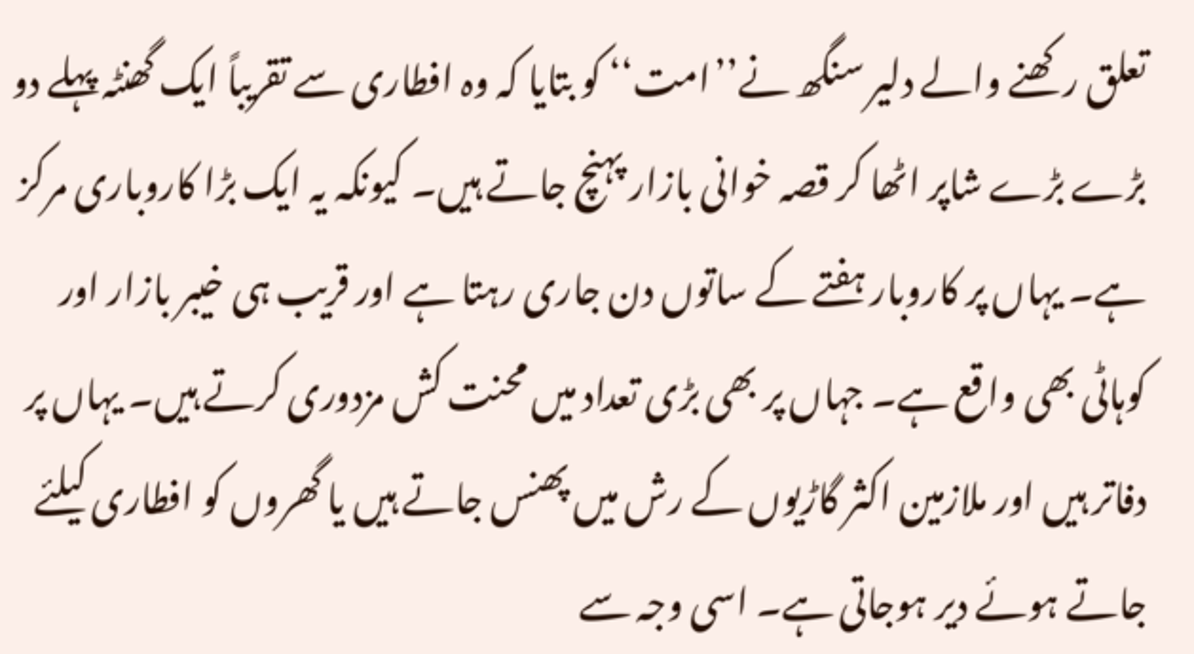تعلق رکھنے والے دلیر سنگھ نے’’امت‘‘ کو بتایا کہ وہ افطاری سے تقریباً ایک گھنٹہ پہلے دو بڑے بڑے شاپر اٹھا کر قصہ خوانی بازار پہنچ جاتے ہیں۔ کیونکہ یہ ایک بڑا کاروباری مرکز ہے۔ یہاں پر کاروبار ہفتے کے ساتوں دن جاری رہتا ہے اور قریب ہی خیبر بازار اور کوہاٹی بھی واقع ہے۔ جہاں پر بھی بڑی تعداد میں محنت کش مزدوری کرتے ہیں۔ یہاں پر دفاتر ہیں اور ملازمین اکثر گاڑیوں کے رش میں پھنس جاتے ہیں یا گھروں کو افطاری کیلئے جاتے ہوئے دیر ہوجاتی ہے۔ اسی وجہ سے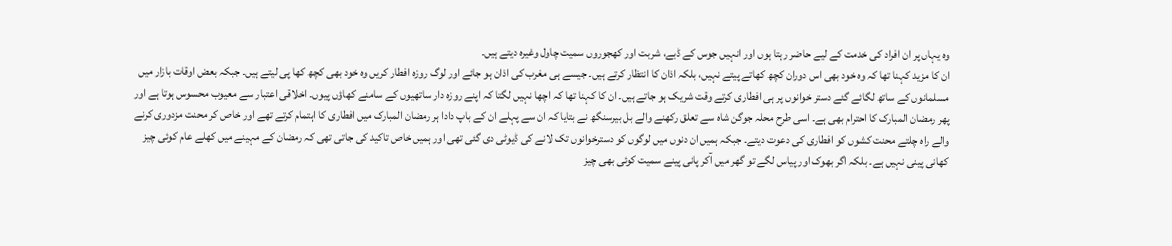وہ یہاں پر ان افراد کی خدمت کے لیے حاضر رہتا ہوں اور انہیں جوس کے ڈبے، شربت اور کھجوروں سمیت چاول وغیرہ دیتے ہیں۔
ان کا مزید کہنا تھا کہ وہ خود بھی اس دوران کچھ کھاتے پیتے نہیں، بلکہ اذان کا انتظار کرتے ہیں۔ جیسے ہی مغرب کی اذان ہو جائے اور لوگ روزہ افطار کریں وہ خود بھی کچھ کھا پی لیتے ہیں۔ جبکہ بعض اوقات بازار میں مسلمانوں کے ساتھ لگائے گئے دستر خوانوں پر ہی افطاری کرتے وقت شریک ہو جاتے ہیں۔ ان کا کہنا تھا کہ اچھا نہیں لگتا کہ اپنے روزہ دار ساتھیوں کے سامنے کھاؤں پیوں۔ اخلاقی اعتبار سے معیوب محسوس ہوتا ہے اور پھر رمضان المبارک کا احترام بھی ہے۔ اسی طرح محلہ جوگن شاہ سے تعلق رکھنے والے بل بیرسنگھ نے بتایا کہ ان سے پہلے ان کے باپ دادا ہر رمضان المبارک میں افطاری کا اہتمام کرتے تھے اور خاص کر محنت مزدوری کرنے والے راہ چلتے محنت کشوں کو افطاری کی دعوت دیتے۔ جبکہ ہمیں ان دنوں میں لوگوں کو دسترخوانوں تک لانے کی ڈیوٹی دی گئی تھی اور ہمیں خاص تاکید کی جاتی تھی کہ رمضان کے مہینے میں کھلے عام کوئی چیز کھانی پینی نہیں ہے۔ بلکہ اگر بھوک اور پیاس لگے تو گھر میں آکر پانی پینے سمیت کوئی بھی چیز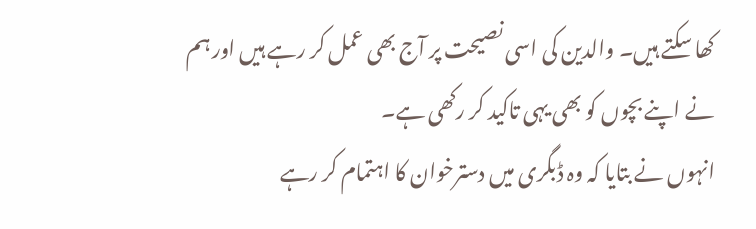کھا سکتے ہیں۔ والدین کی اسی نصیحت پر آج بھی عمل کر رہے ہیں اور ہم نے اپنے بچوں کو بھی یہی تاکید کر رکھی ہے۔
انہوں نے بتایا کہ وہ ڈبگری میں دسترخوان کا اہتمام کر رہے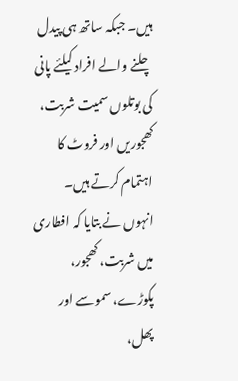ہیں۔ جبکہ ساتھ ہی پیدل چلنے والے افراد کیلئے پانی کی بوتلوں سمیت شربت، کھجوریں اور فروٹ کا اہتمام کرتے ہیں۔ انہوں نے بتایا کہ افطاری میں شربت، کھجور، پکوڑے، سموسے اور پھل،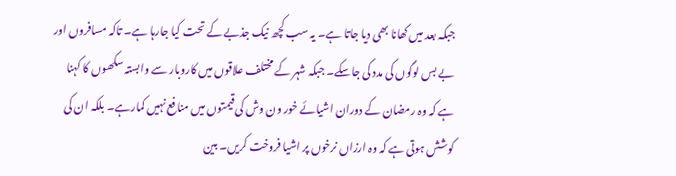جبکہ بعد میں کھانا بھی دیا جاتا ہے۔ یہ سب کچھ نیک جذبے کے تحت کیا جارہا ہے۔ تاکہ مسافروں اور بے بس لوگوں کی مدد کی جاسکے۔ جبکہ شہر کے مختلف علاقوں میں کاروبار سے وابستہ سکھوں کا کہنا ہے کہ وہ رمضان کے دوران اشیائے خور ون وش کی قیمتوں میں منافع نہیں کمارہے۔ بلکہ ان کی کوشش ہوتی ہے کہ وہ ارزاں نرخوں پر اشیا فروخت کریں۔ بین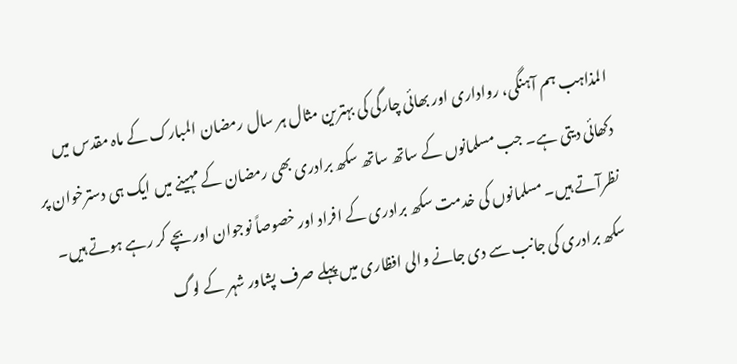المذاہب ہم آہنگی، رواداری اور بھائی چارگی کی بہترین مثال ہر سال رمضان المبارک کے ماہ مقدس میں دکھائی دیتی ہے۔ جب مسلمانوں کے ساتھ ساتھ سکھ برادری بھی رمضان کے مہینے میں ایک ہی دسترخوان پر نظرآتے ہیں۔ مسلمانوں کی خدمت سکھ برادری کے افراد اور خصوصاً نوجوان اور بچے کر رہے ہوتے ہیں۔
سکھ برادری کی جانب سے دی جانے والی افظاری میں پہلے صرف پشاور شہر کے لوگ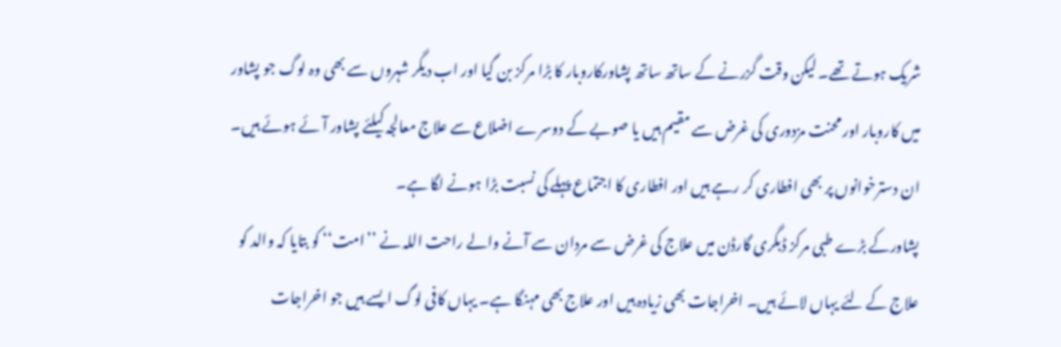شریک ہوتے تھے۔ لیکن وقت گزرنے کے ساتھ ساتھ پشاورکاروبار کا بڑا مرکز بن گیا اور اب دیگر شہروں سے بھی وہ لوگ جو پشاور میں کاروبار اور محنت مزدوری کی غرض سے مقیم ہیں یا صوبے کے دوسرے اضلاع سے علاج معالجہ کیلئے پشاور آئے ہوئے ہیں۔ ان دسترخوانوں پر بھی افطاری کر رہے ہیں اور افطاری کا اجتماع پہلے کی نسبت بڑا ہونے لگا ہے۔
پشاورکے بڑے طبی مرکز ڈبگری گارڈن میں علاج کی غرض سے مردان سے آنے والے راحت اللہ نے ’’امت‘‘ کو بتایا کہ والد کو علاج کے لئے یہاں لائے ہیں۔ اخراجات بھی زیادہ ہیں اور علاج بھی مہنگا ہے۔ یہاں کافی لوگ ایسے ہیں جو اخراجات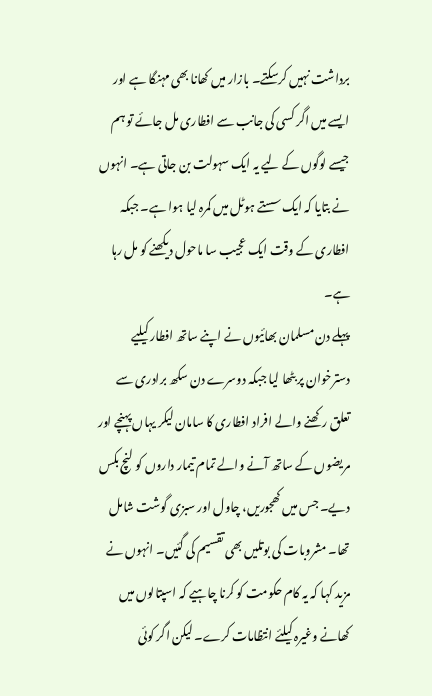برداشت نہیں کرسکتے۔ بازار میں کھانا بھی مہنگا ہے اور ایسے میں اگر کسی کی جانب سے افطاری مل جائے تو ہم جیسے لوگوں کے لیے یہ ایک سہولت بن جاتی ہے۔ انہوں نے بتایا کہ ایک سستے ہوٹل میں کمرہ لیا ہوا ہے۔ جبکہ افطاری کے وقت ایک عجیب سا ماحول دیکھنے کو مل رہا ہے۔
پہلے دن مسلمان بھائیوں نے اپنے ساتھ افطار کیلیے دسترخوان پر بٹھا لیا جبکہ دوسرے دن سکھ برادری سے تعلق رکھنے والے افراد افطاری کا سامان لیکر یہاں پہنچے اور مریضوں کے ساتھ آنے والے تمام تیمار داروں کو لنچ بکس دیے۔ جس میں کھجوریں، چاول اور سبزی گوشت شامل تھا۔ مشروبات کی بوتلیں بھی تقسیم کی گئیں۔ انہوں نے مزید کہا کہ یہ کام حکومت کو کرنا چاہیے کہ اسپتالوں میں کھانے وغیرہ کیلئے انتظامات کرے۔ لیکن اگر کوئی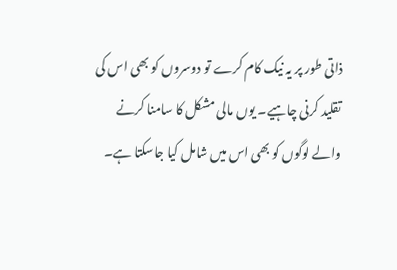ذاتی طور پر یہ نیک کام کرے تو دوسروں کو بھی اس کی تقلید کرنی چاہیے۔ یوں مالی مشکل کا سامنا کرنے والے لوگوں کو بھی اس میں شامل کیا جاسکتا ہے۔